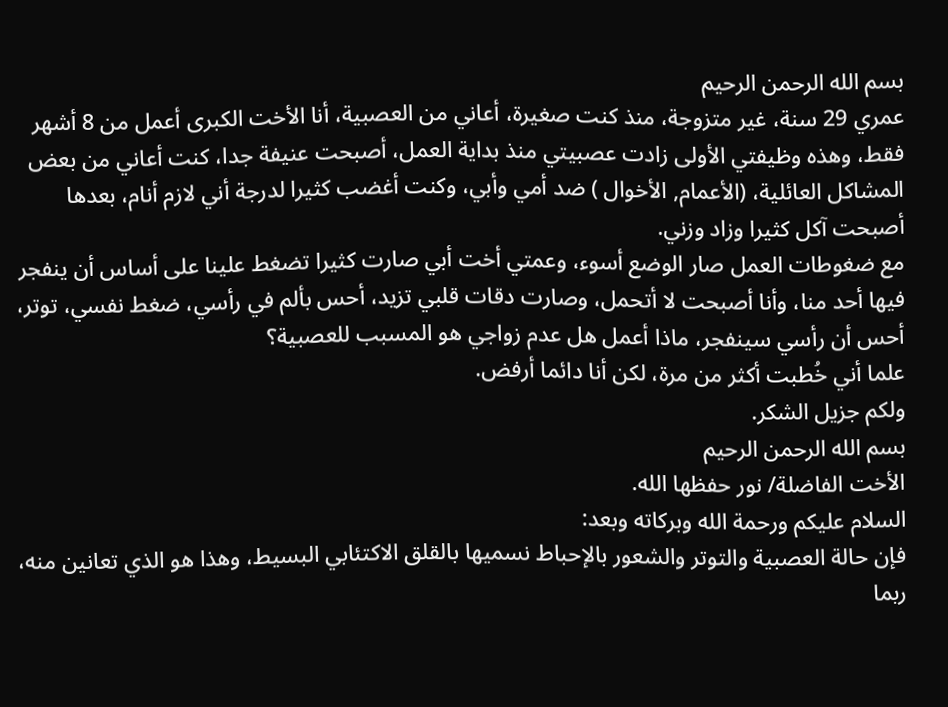بسم الله الرحمن الرحيم
عمري 29 سنة، غير متزوجة، منذ كنت صغيرة، أعاني من العصبية، أنا الأخت الكبرى أعمل من 8 أشهر فقط، وهذه وظيفتي الأولى زادت عصبيتي منذ بداية العمل، أصبحت عنيفة جدا، كنت أعاني من بعض المشاكل العائلية، (الأعمام, الأخوال ) ضد أمي وأبي، وكنت أغضب كثيرا لدرجة أني لازم أنام، بعدها أصبحت آكل كثيرا وزاد وزني.
مع ضغوطات العمل صار الوضع أسوء، وعمتي أخت أبي صارت كثيرا تضغط علينا على أساس أن ينفجر فيها أحد منا، وأنا أصبحت لا أتحمل، وصارت دقات قلبي تزيد، أحس بألم في رأسي، ضغط نفسي، توتر، أحس أن رأسي سينفجر، ماذا أعمل هل عدم زواجي هو المسبب للعصبية؟
علما أني خُطبت أكثر من مرة، لكن أنا دائما أرفض.
ولكم جزيل الشكر.
بسم الله الرحمن الرحيم
الأخت الفاضلة/ نور حفظها الله.
السلام عليكم ورحمة الله وبركاته وبعد:
فإن حالة العصبية والتوتر والشعور بالإحباط نسميها بالقلق الاكتئابي البسيط، وهذا هو الذي تعانين منه، ربما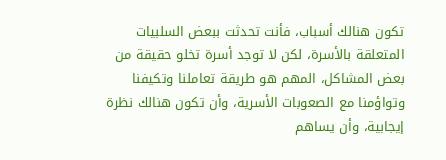تكون هنالك أسباب، فأنت تحدثت ببعض السلبيات المتعلقة بالأسرة، لكن لا توجد أسرة تخلو حقيقة من بعض المشاكل، المهم هو طريقة تعاملنا وتكيفنا وتواؤمنا مع الصعوبات الأسرية، وأن تكون هنالك نظرة إيجابية، وأن يساهم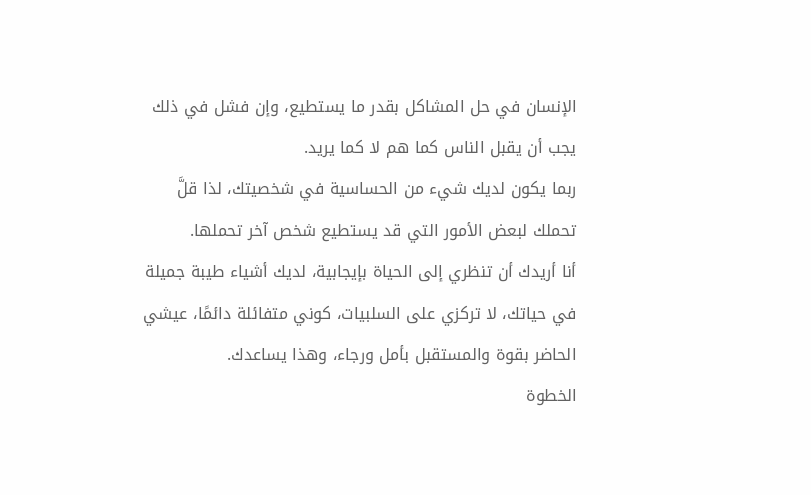الإنسان في حل المشاكل بقدر ما يستطيع، وإن فشل في ذلك يجب أن يقبل الناس كما هم لا كما يريد.
ربما يكون لديك شيء من الحساسية في شخصيتك، لذا قلَّ تحملك لبعض الأمور التي قد يستطيع شخص آخر تحملها.
أنا أريدك أن تنظري إلى الحياة بإيجابية، لديك أشياء طيبة جميلة في حياتك، لا تركزي على السلبيات، كوني متفائلة دائمًا، عيشي الحاضر بقوة والمستقبل بأمل ورجاء، وهذا يساعدك.
الخطوة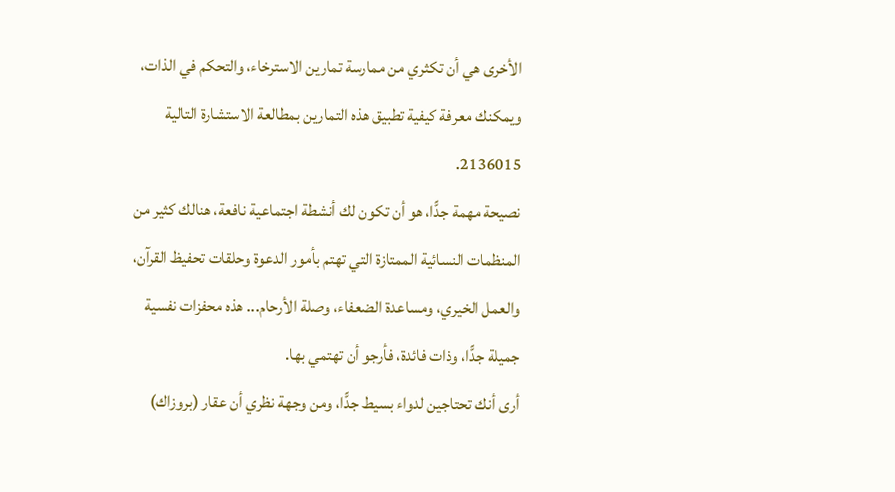الأخرى هي أن تكثري من ممارسة تمارين الاسترخاء، والتحكم في الذات، ويمكنك معرفة كيفية تطبيق هذه التمارين بمطالعة الاستشارة التالية 2136015.
نصيحة مهمة جدًّا، هو أن تكون لك أنشطة اجتماعية نافعة، هنالك كثير من المنظمات النسائية الممتازة التي تهتم بأمور الدعوة وحلقات تحفيظ القرآن، والعمل الخيري، ومساعدة الضعفاء، وصلة الأرحام... هذه محفزات نفسية جميلة جدًّا، وذات فائدة، فأرجو أن تهتمي بها.
أرى أنك تحتاجين لدواء بسيط جدًّا، ومن وجهة نظري أن عقار (بروزاك)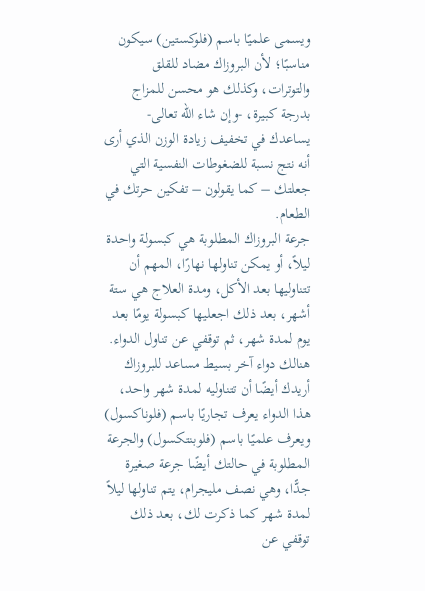ويسمى علميًا باسم (فلوكستين) سيكون مناسبًا؛ لأن البروزاك مضاد للقلق والتوترات، وكذلك هو محسن للمزاج بدرجة كبيرة، -وإن شاء الله تعالى- يساعدك في تخفيف زيادة الوزن الذي أرى أنه نتج نسبة للضغوطات النفسية التي جعلتك – كما يقولون – تفكين حرتك في الطعام.
جرعة البروزاك المطلوبة هي كبسولة واحدة ليلاً، أو يمكن تناولها نهارًا، المهم أن تتناوليها بعد الأكل، ومدة العلاج هي ستة أشهر، بعد ذلك اجعليها كبسولة يومًا بعد يوم لمدة شهر، ثم توقفي عن تناول الدواء.
هنالك دواء آخر بسيط مساعد للبروزاك أريدك أيضًا أن تتناوليه لمدة شهر واحد، هذا الدواء يعرف تجاريًا باسم (فلوناكسول) ويعرف علميًا باسم (فلوبنتكسول) والجرعة المطلوبة في حالتك أيضًا جرعة صغيرة جدًّا، وهي نصف مليجرام، يتم تناولها ليلاً لمدة شهر كما ذكرت لك، بعد ذلك توقفي عن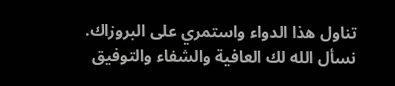تناول هذا الدواء واستمري على البروزاك.
نسأل الله لك العافية والشفاء والتوفيق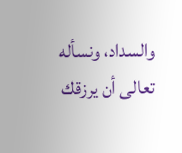والسداد، ونسأله تعالى أن يرزقك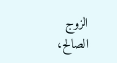الزوج الصالح،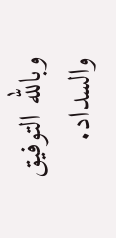وبالله التوفيق والسداد.